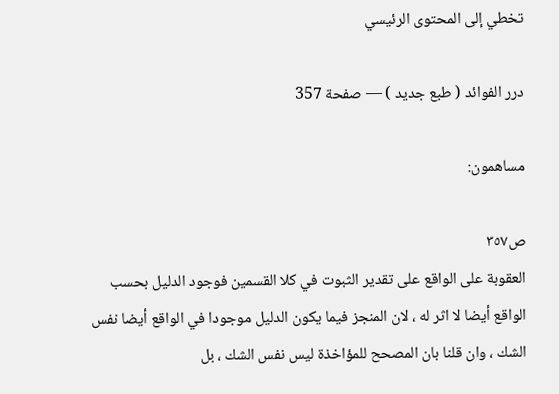تخطي إلى المحتوى الرئيسي

درر الفوائد ( طبع جديد ) — صفحة 357

مساهمون:

ص٣٥٧
العقوبة على الواقع على تقدير الثبوت في كلا القسمين فوجود الدليل بحسب الواقع أيضا لا اثر له ، لان المنجز فيما يكون الدليل موجودا في الواقع أيضا نفس الشك ، وان قلنا بان المصحح للمؤاخذة ليس نفس الشك ، بل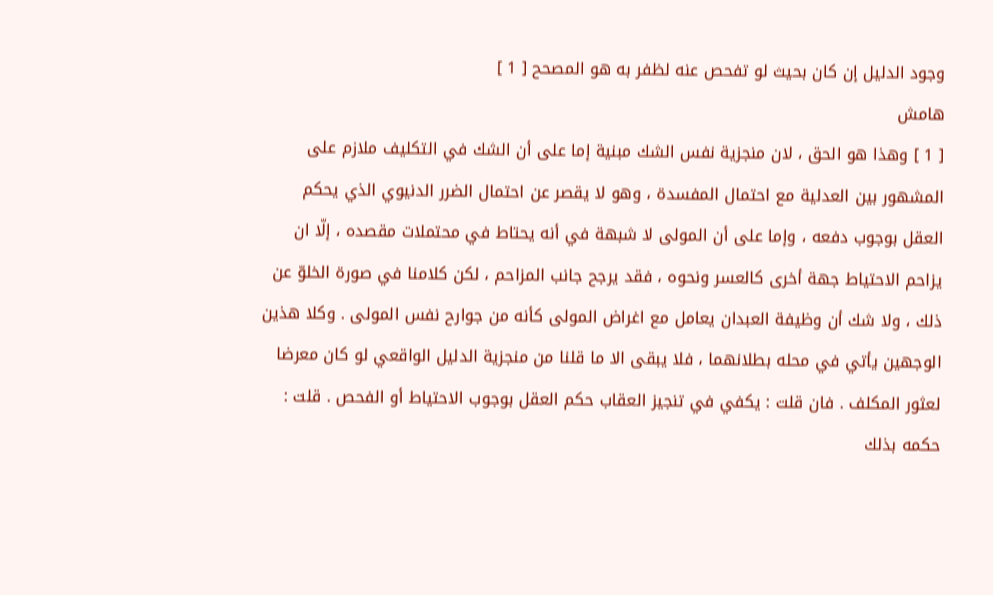وجود الدليل إن كان بحيث لو تفحص عنه لظفر به هو المصحح [ 1 ]
هامش
[ 1 ] وهذا هو الحق ، لان منجزية نفس الشك مبنية إما على أن الشك في التكليف ملازم على المشهور بين العدلية مع احتمال المفسدة ، وهو لا يقصر عن احتمال الضرر الدنيوي الذي يحكم العقل بوجوب دفعه ، وإما على أن المولى لا شبهة في أنه يحتاط في محتملات مقصده ، إلّا ان يزاحم الاحتياط جهة أخرى كالعسر ونحوه ، فقد يرجح جانب المزاحم ، لكن كلامنا في صورة الخلوّ عن ذلك ، ولا شك أن وظيفة العبدان يعامل مع اغراض المولى كأنه من جوارح نفس المولى . وكلا هذين الوجهين يأتي في محله بطلانهما ، فلا يبقى الا ما قلنا من منجزية الدليل الواقعي لو كان معرضا لعثور المكلف . فان قلت : يكفي في تنجيز العقاب حكم العقل بوجوب الاحتياط أو الفحص . قلت : حكمه بذلك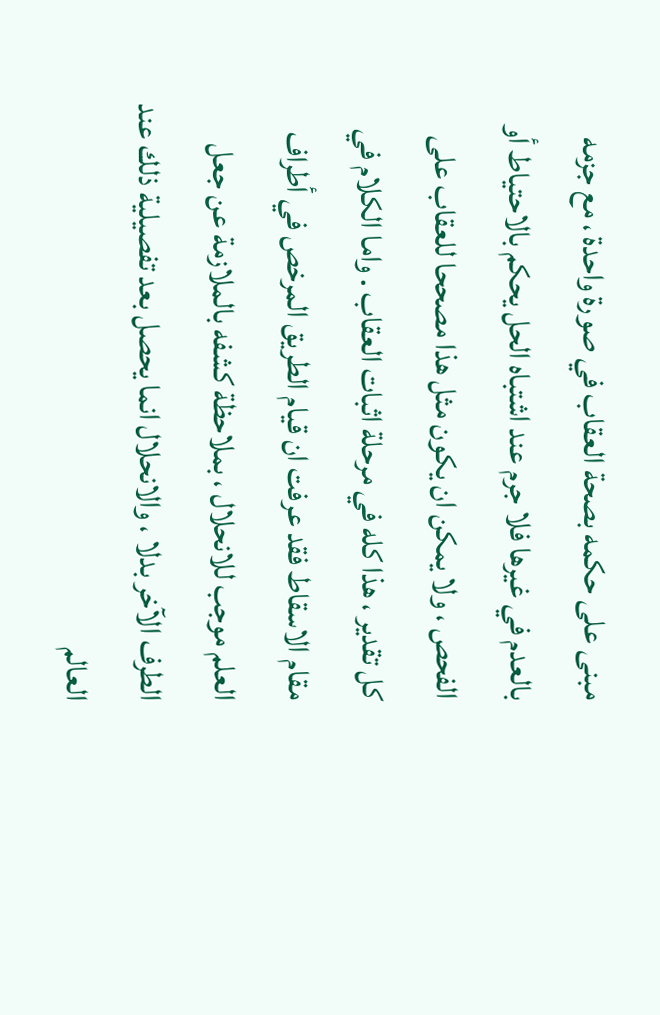مبنى على حكمه بصحة العقاب في صورة واحدة ، مع جزمه بالعدم في غيرها فلا جرم عند اشتباه الحل يحكم بالاحتياط أو الفحص ، ولا يمكن ان يكون مثل هذا مصححا للعقاب على كل تقدير ، هذا كله في مرحلة اثبات العقاب . واما الكلام في مقام الاسقاط فقد عرفت ان قيام الطريق المرخص في أطراف العلم موجب للانحلال ، بملاحظة كشفه بالملازمة عن جعل الطرف الآخر بدلا ، والانحلال انما يحصل بعد تفصيلية ذلك عند العالم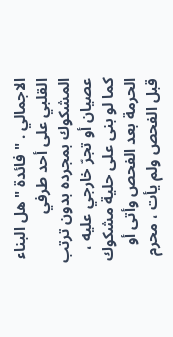الاجمالي . " فائدة " هل البناء القلبي على أحد طرفي المشكوك بمجرده بدون ترتب عصيان أو تجرّ خارجي عليه ، كما لو بنى على حلية مشكوك الحرمة بعد الفحص وأتى أو قبل الفحص ولم يأت ، محرم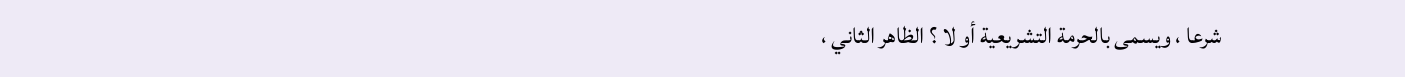شرعا ، ويسمى بالحرمة التشريعية أو لا ؟ الظاهر الثاني ،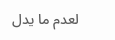لعدم ما يدل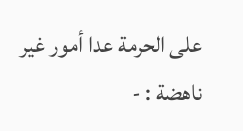على الحرمة عدا أمور غير ناهضة : -